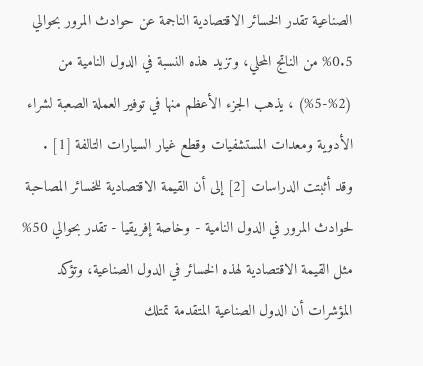الصناعية تقدر الخسائر الاقتصادية الناجمة عن حوادث المرور بحوالي 0.5% من الناتج المحلي، وتزيد هذه النسبة في الدول النامية من (2%-5%) ، يذهب الجزء الأعظم منها في توفير العملة الصعبة لشراء الأدوية ومعدات المستشفيات وقطع غيار السيارات التالفة [1] .
وقد أثبتت الدراسات [2] إلى أن القيمة الاقتصادية للخسائر المصاحبة لحوادث المرور في الدول النامية - وخاصة إفريقيا - تقدر بحوالي 50% مثل القيمة الاقتصادية لهذه الخسائر في الدول الصناعية، وتؤكد المؤشرات أن الدول الصناعية المتقدمة تمتلك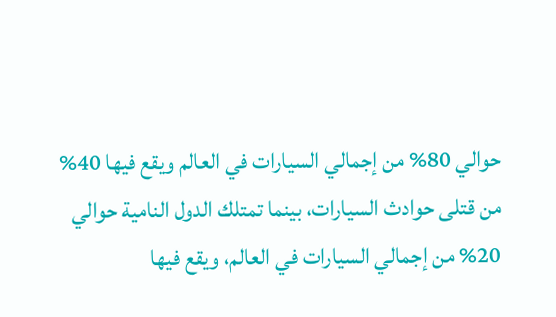حوالي 80% من إجمالي السيارات في العالم ويقع فيها 40% من قتلى حوادث السيارات، بينما تمتلك الدول النامية حوالي 20% من إجمالي السيارات في العالم، ويقع فيها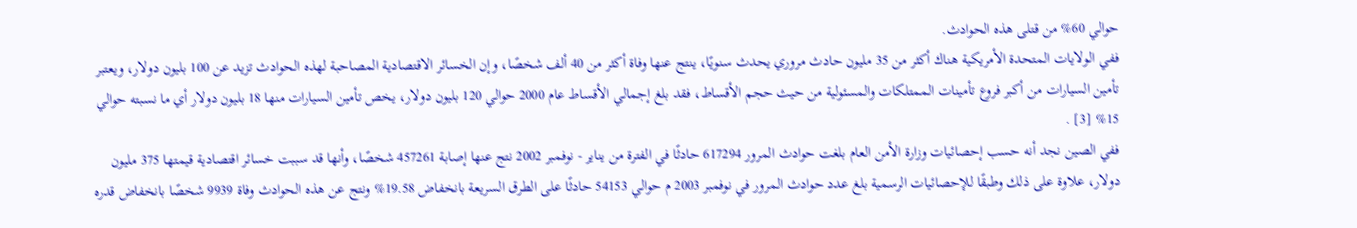حوالي 60% من قتلى هذه الحوادث.
ففي الولايات المتحدة الأمريكية هناك أكثر من 35 مليون حادث مروري يحدث سنويًا، ينتج عنها وفاة أكثر من 40 ألف شخصًا، وإن الخسائر الاقتصادية المصاحبة لهذه الحوادث تزيد عن 100 بليون دولار، ويعتبر تأمين السيارات من أكبر فروع تأمينات الممتلكات والمسئولية من حيث حجم الأقساط، فقد بلغ إجمالي الأقساط عام 2000 حوالي 120 بليون دولار، يخص تأمين السيارات منها 18 بليون دولار أي ما نسبته حوالي 15% [3] .
ففي الصين نجد أنه حسب إحصائيات وزارة الأمن العام بلغت حوادث المرور 617294 حادثًا في الفترة من يناير - نوفمبر 2002 نتج عنها إصابة 457261 شخصًا، وأنها قد سببت خسائر اقتصادية قيمتها 375 مليون دولار، علاوة على ذلك وطبقًا للإحصائيات الرسمية بلغ عدد حوادث المرور في نوفمبر 2003 م حوالي 54153 حادثًا على الطرق السريعة بانخفاض 19.58% ونتج عن هذه الحوادث وفاة 9939 شخصًا بانخفاض قدره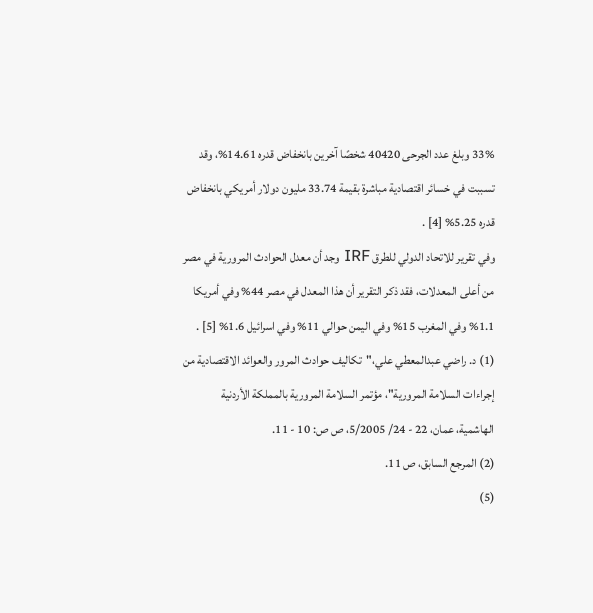33% وبلغ عدد الجرحى 40420 شخصًا آخرين بانخفاض قدره 14.61%، وقد تسببت في خسائر اقتصادية مباشرة بقيمة 33.74 مليون دولار أمريكي بانخفاض قدره 5.25% [4] .
وفي تقرير للاتحاد الدولي للطرق IRF وجد أن معدل الحوادث المرورية في مصر من أعلى المعدلات، فقد ذكر التقرير أن هذا المعدل في مصر 44% وفي أمريكا 1.1% وفي المغرب 15% وفي اليمن حوالي 11% وفي اسرائيل 1.6% [5] .
(1) د. راضي عبدالمعطي علي،"تكاليف حوادث المرور والعوائد الاقتصادية من إجراءات السلامة المرورية"، مؤتمر السلامة المرورية بالمملكة الأردنية الهاشمية، عمان، 22 - 24/ 5/2005، ص ص: 10 - 11.
(2) المرجع السابق، ص 11.
(5)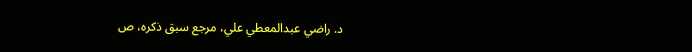د. راضي عبدالمعطي علي، مرجع سبق ذكره، ص